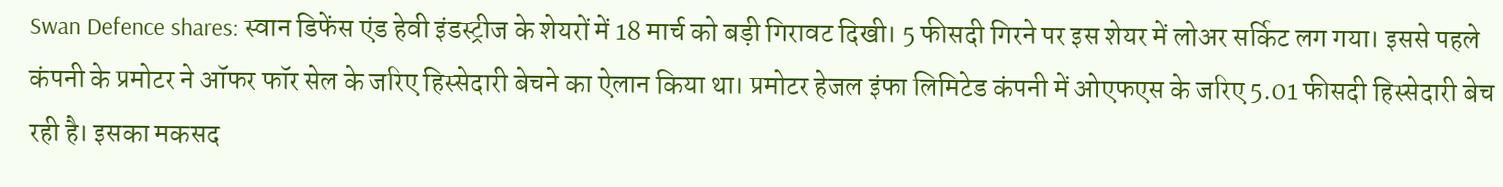Swan Defence shares: स्वान डिफेंस एंड हेवी इंडस्ट्रीज के शेयरों में 18 मार्च को बड़ी गिरावट दिखी। 5 फीसदी गिरने पर इस शेयर में लोअर सर्किट लग गया। इससे पहले कंपनी के प्रमोटर ने ऑफर फॉर सेल के जरिए हिस्सेदारी बेचने का ऐलान किया था। प्रमोटर हेजल इंफा लिमिटेड कंपनी में ओएफएस के जरिए 5.01 फीसदी हिस्सेदारी बेच रही है। इसका मकसद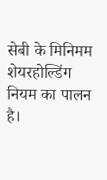सेबी के मिनिमम शेयरहोल्डिंग नियम का पालन है।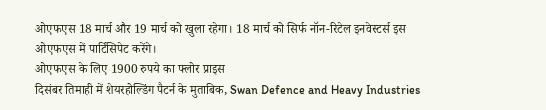ओएफएस 18 मार्च और 19 मार्च को खुला रहेगा। 18 मार्च को सिर्फ नॉन-रिटेल इनवेस्टर्स इस ओएफएस में पार्टिसिपेट करेंगे।
ओएफएस के लिए 1900 रुपये का फ्लोर प्राइस
दिसंबर तिमाही में शेयरहोल्डिंग पैटर्न के मुताबिक, Swan Defence and Heavy Industries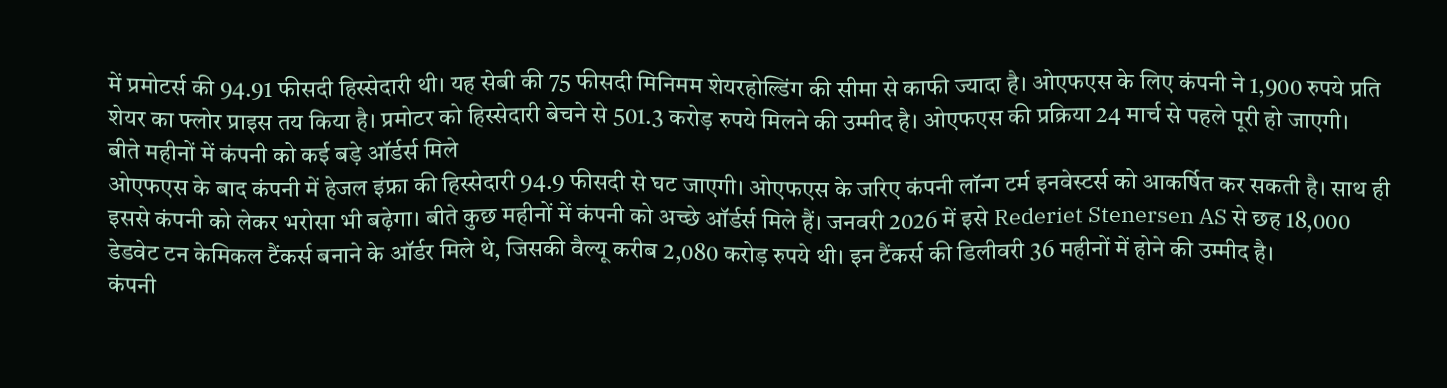में प्रमोटर्स की 94.91 फीसदी हिस्सेदारी थी। यह सेबी की 75 फीसदी मिनिमम शेयरहोल्डिंग की सीमा से काफी ज्यादा है। ओएफएस के लिए कंपनी ने 1,900 रुपये प्रति शेयर का फ्लोर प्राइस तय किया है। प्रमोटर को हिस्सेदारी बेचने से 501.3 करोड़ रुपये मिलने की उम्मीद है। ओएफएस की प्रक्रिया 24 मार्च से पहले पूरी हो जाएगी।
बीते महीनों में कंपनी को कई बड़े ऑर्डर्स मिले
ओएफएस के बाद कंपनी में हेजल इंफ्रा की हिस्सेदारी 94.9 फीसदी से घट जाएगी। ओएफएस के जरिए कंपनी लॉन्ग टर्म इनवेस्टर्स को आकर्षित कर सकती है। साथ ही इससे कंपनी को लेकर भरोसा भी बढ़ेगा। बीते कुछ महीनों में कंपनी को अच्छे ऑर्डर्स मिले हैं। जनवरी 2026 में इसे Rederiet Stenersen AS से छह 18,000 डेडवेट टन केमिकल टैंकर्स बनाने के ऑर्डर मिले थे, जिसकी वैल्यू करीब 2,080 करोड़ रुपये थी। इन टैंकर्स की डिलीवरी 36 महीनों में होने की उम्मीद है।
कंपनी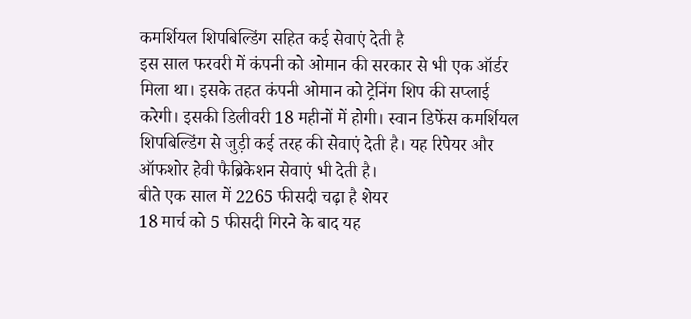कमर्शियल शिपबिल्डिंग सहित कई सेवाएं देती है
इस साल फरवरी में कंपनी को ओमान की सरकार से भी एक ऑर्डर मिला था। इसके तहत कंपनी ओमान को ट्रेनिंग शिप की सप्लाई करेगी। इसकी डिलीवरी 18 महीनों में होगी। स्वान डिफेंस कमर्शियल शिपबिल्डिंग से जुड़ी कई तरह की सेवाएं देती है। यह रिपेयर और ऑफशोर हेवी फैब्रिकेशन सेवाएं भी देती है।
बीते एक साल में 2265 फीसदी चढ़ा है शेयर
18 मार्च को 5 फीसदी गिरने के बाद यह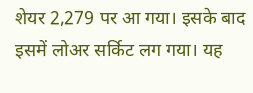शेयर 2,279 पर आ गया। इसके बाद इसमें लोअर सर्किट लग गया। यह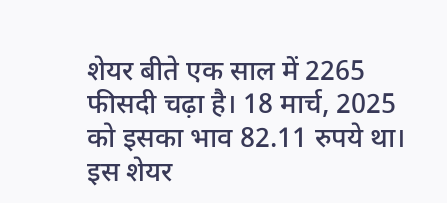शेयर बीते एक साल में 2265 फीसदी चढ़ा है। 18 मार्च, 2025 को इसका भाव 82.11 रुपये था। इस शेयर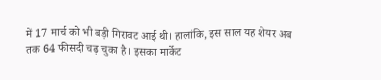में 17 मार्च को भी बड़ी गिरावट आई थी। हालांकि, इस साल यह शेयर अब तक 64 फीसदी चढ़ चुका है। इसका मार्केट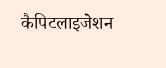कैपिटलाइजेशन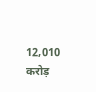12,010 करोड़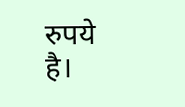रुपये है।